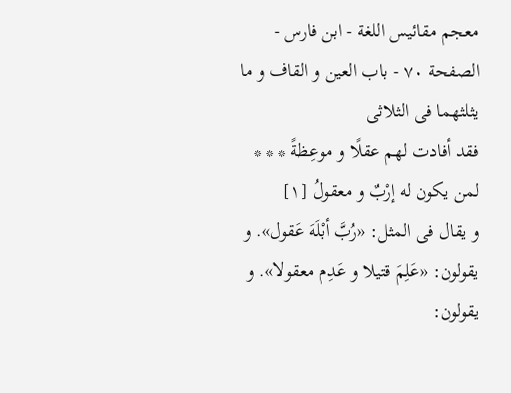معجم مقائيس اللغة - ابن فارس - الصفحة ٧٠ - باب العين و القاف و ما يثلثهما فى الثلاثى
فقد أفادت لهم عقلًا و موعِظةً * * * لمن يكون له إرْبٌ و معقولُ [١]
و يقال فى المثل: «رُبَّ أبْلَهَ عَقول». و يقولون: «عَلِمَ قتيلا و عَدِم معقولا». و يقولون: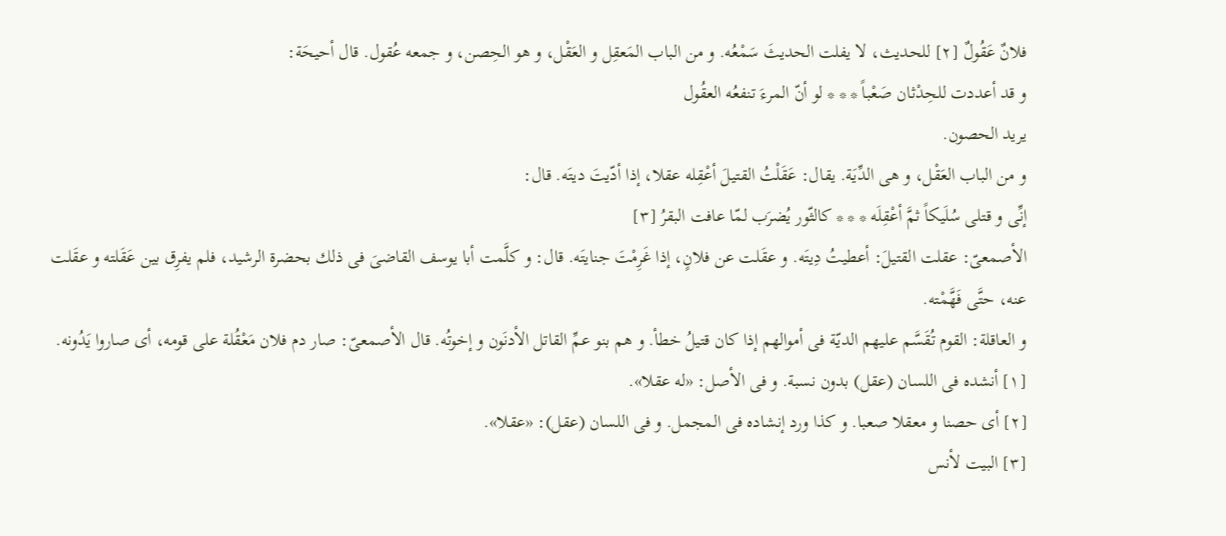فلانٌ عَقُولٌ [٢] للحديث، لا يفلت الحديثَ سَمْعُه. و من الباب المَعقِل و العَقْل، و هو الحِصن، و جمعه عُقول. قال أحيحَة:
و قد أعددت للحِدْثان صَعْباً * * * لو أنّ المرءَ تنفعُه العقُول
يريد الحصون.
و من الباب العَقْل، و هى الدِّيَة. يقال: عَقَلْتُ القتيلَ أعْقِله عقلا، إذا أدّيتَ ديتَه. قال:
إنِّى و قتلى سُلَيكاً ثمَّ أعْقِلَه * * * كالثّور يُضرَب لمّا عافت البقرُ [٣]
الأصمعىّ: عقلت القتيلَ: أعطيتُ دِيتَه. و عقَلت عن فلانٍ، إذا غَرِمْتَ جنايتَه. قال: و كلَّمت أبا يوسف القاضىَ فى ذلك بحضرة الرشيد، فلم يفرِق بين عَقَلته و عقَلت عنه، حتَّى فَهَّمْته.
و العاقلة: القوم تُقَسَّم عليهم الديّة فى أموالهم إذا كان قتيلُ خطأ. و هم بنو عمِّ القاتل الأدنَون و إخوتُه. قال الأصمعىّ: صار دم فلان مَعْقُلة على قومه، أى صاروا يَدُونه.
[١] أنشده فى اللسان (عقل) بدون نسبة. و فى الأصل: «له عقلا».
[٢] أى حصنا و معقلا صعبا. و كذا ورد إنشاده فى المجمل. و فى اللسان (عقل): «عقلا».
[٣] البيت لأنس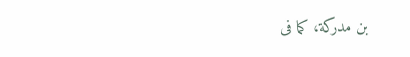بن مدركة، كما فى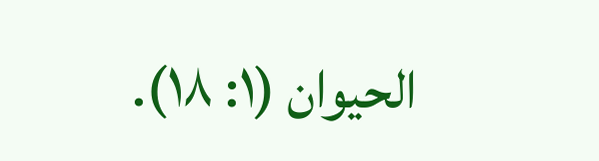الحيوان (١: ١٨).